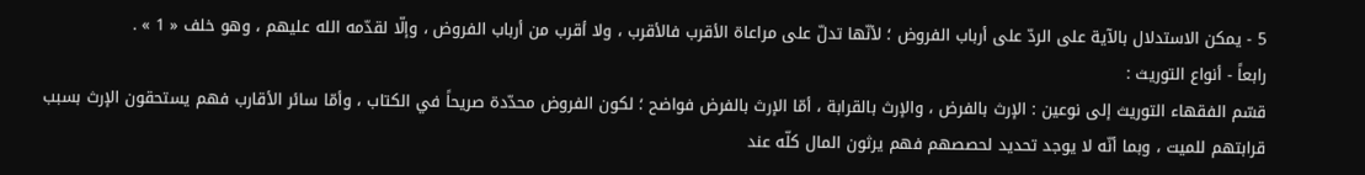5 - يمكن الاستدلال بالآية على الردّ على أرباب الفروض ؛ لأنّها تدلّ على مراعاة الأقرب فالأقرب ، ولا أقرب من أرباب الفروض ، وإلّا لقدّمه الله عليهم ، وهو خلف « 1 » .
رابعاً - أنواع التوريث :
قسّم الفقهاء التوريث إلى نوعين : الإرث بالفرض ، والإرث بالقرابة ، أمّا الإرث بالفرض فواضح ؛ لكون الفروض محدّدة صريحاً في الكتاب ، وأمّا سائر الأقارب فهم يستحقون الإرث بسبب قرابتهم للميت ، وبما أنّه لا يوجد تحديد لحصصهم فهم يرثون المال كلّه عند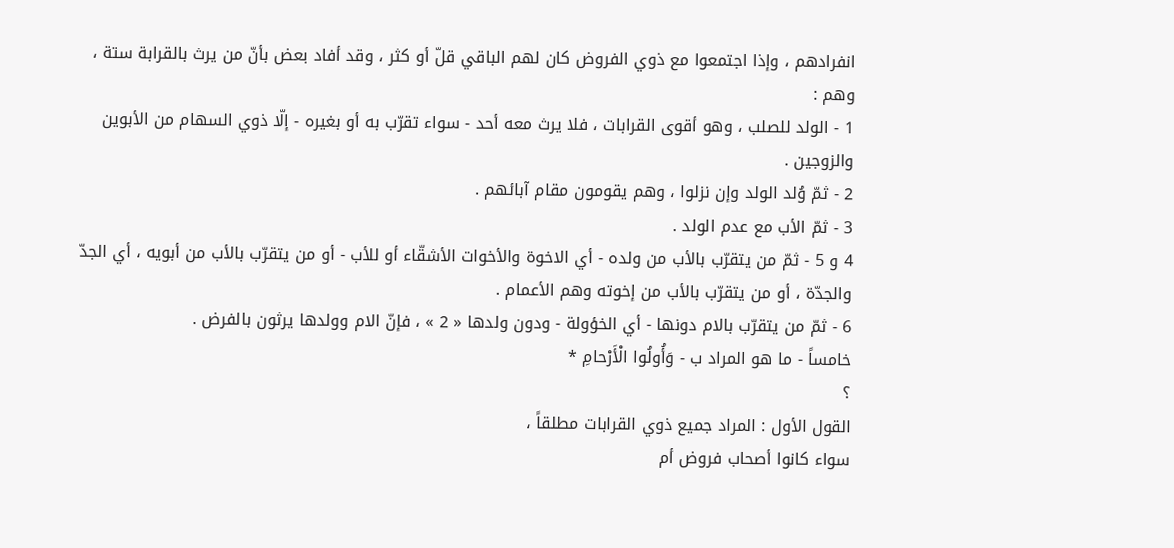انفرادهم ، وإذا اجتمعوا مع ذوي الفروض كان لهم الباقي قلّ أو كثر ، وقد أفاد بعض بأنّ من يرث بالقرابة ستة ، وهم :
1 - الولد للصلب ، وهو أقوى القرابات ، فلا يرث معه أحد - سواء تقرّب به أو بغيره - إلّا ذوي السهام من الأبوين والزوجين .
2 - ثمّ وُلد الولد وإن نزلوا ، وهم يقومون مقام آبائهم .
3 - ثمّ الأب مع عدم الولد .
4 و 5 - ثمّ من يتقرّب بالأب من ولده - أي الاخوة والأخوات الأشقّاء أو للأب - أو من يتقرّب بالأب من أبويه ، أي الجدّ والجدّة ، أو من يتقرّب بالأب من إخوته وهم الأعمام .
6 - ثمّ من يتقرّب بالام دونها - أي الخؤولة - ودون ولدها « 2 » ، فإنّ الام وولدها يرثون بالفرض .
خامساً - ما هو المراد ب - وَأُولُوا الْأَرْحامِ *
؟
القول الأول : المراد جميع ذوي القرابات مطلقاً ،
سواء كانوا أصحاب فروض أم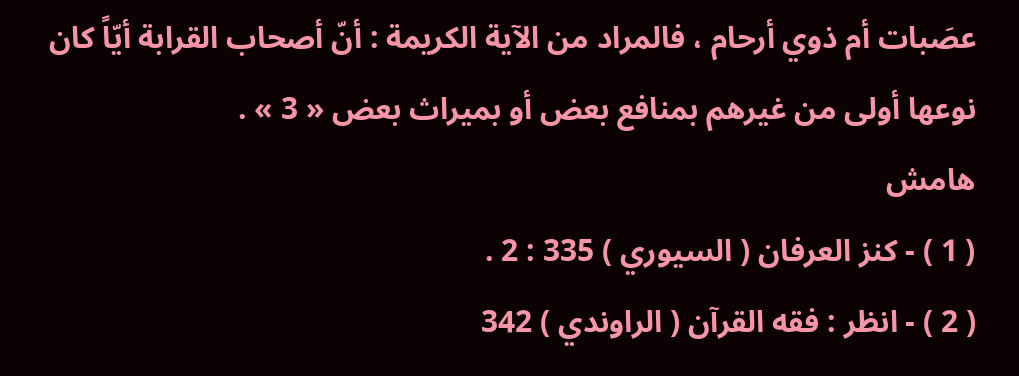عصَبات أم ذوي أرحام ، فالمراد من الآية الكريمة : أنّ أصحاب القرابة أيّاً كان نوعها أولى من غيرهم بمنافع بعض أو بميراث بعض « 3 » .
هامش
( 1 ) - كنز العرفان ( السيوري ) 335 : 2 .
( 2 ) - انظر : فقه القرآن ( الراوندي ) 342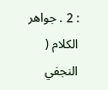: 2 . جواهر الكلام ( النجفي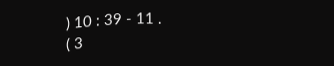) 10 : 39 - 11 .
( 3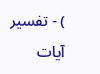) - تفسير آيات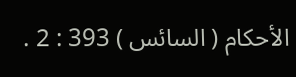الأحكام ( السائس ) 393 : 2 .